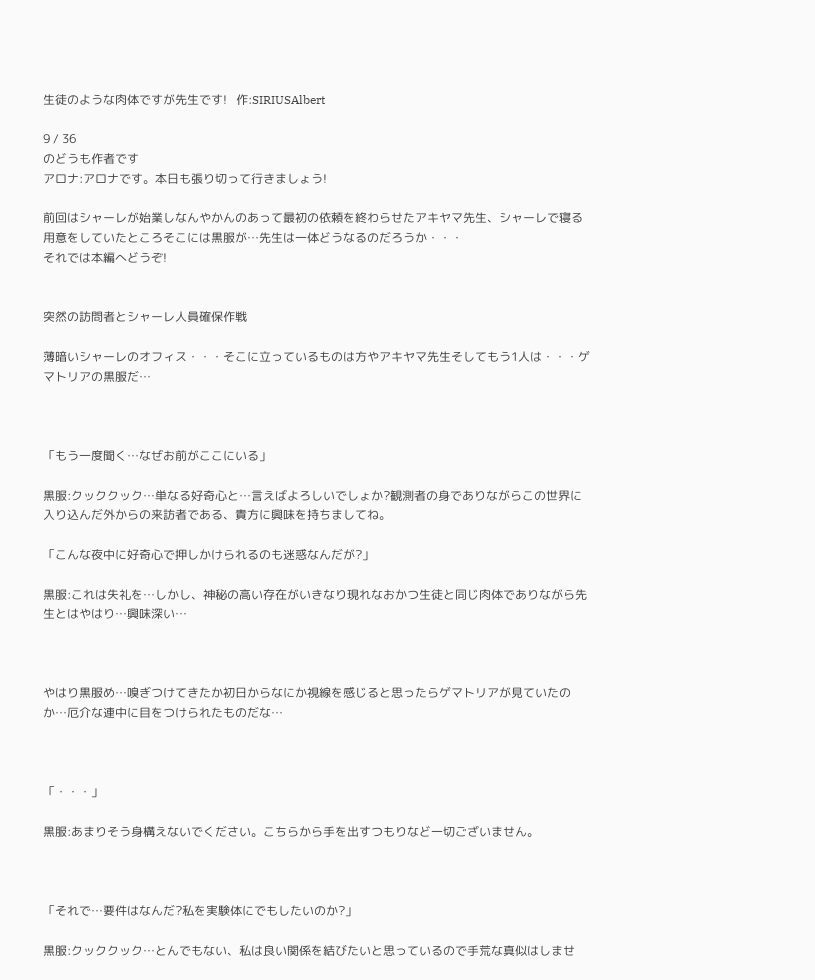生徒のような肉体ですが先生です!   作:SIRIUSAlbert

9 / 36
のどうも作者です
アロナ:アロナです。本日も張り切って行きましょう!

前回はシャーレが始業しなんやかんのあって最初の依頼を終わらせたアキヤマ先生、シャーレで寝る用意をしていたところそこには黒服が…先生は一体どうなるのだろうか・・・
それでは本編へどうぞ!


突然の訪問者とシャーレ人員確保作戦

薄暗いシャーレのオフィス・・・そこに立っているものは方やアキヤマ先生そしてもう1人は・・・ゲマトリアの黒服だ…



「もう一度聞く…なぜお前がここにいる」

黒服:クッククック…単なる好奇心と…言えばよろしいでしょか?観測者の身でありながらこの世界に入り込んだ外からの来訪者である、貴方に興味を持ちましてね。

「こんな夜中に好奇心で押しかけられるのも迷惑なんだが?」

黒服:これは失礼を…しかし、神秘の高い存在がいきなり現れなおかつ生徒と同じ肉体でありながら先生とはやはり…興味深い…



やはり黒服め…嗅ぎつけてきたか初日からなにか視線を感じると思ったらゲマトリアが見ていたのか…厄介な連中に目をつけられたものだな…



「・・・」

黒服:あまりそう身構えないでください。こちらから手を出すつもりなど一切ございません。



「それで…要件はなんだ?私を実験体にでもしたいのか?」

黒服:クッククック…とんでもない、私は良い関係を結びたいと思っているので手荒な真似はしませ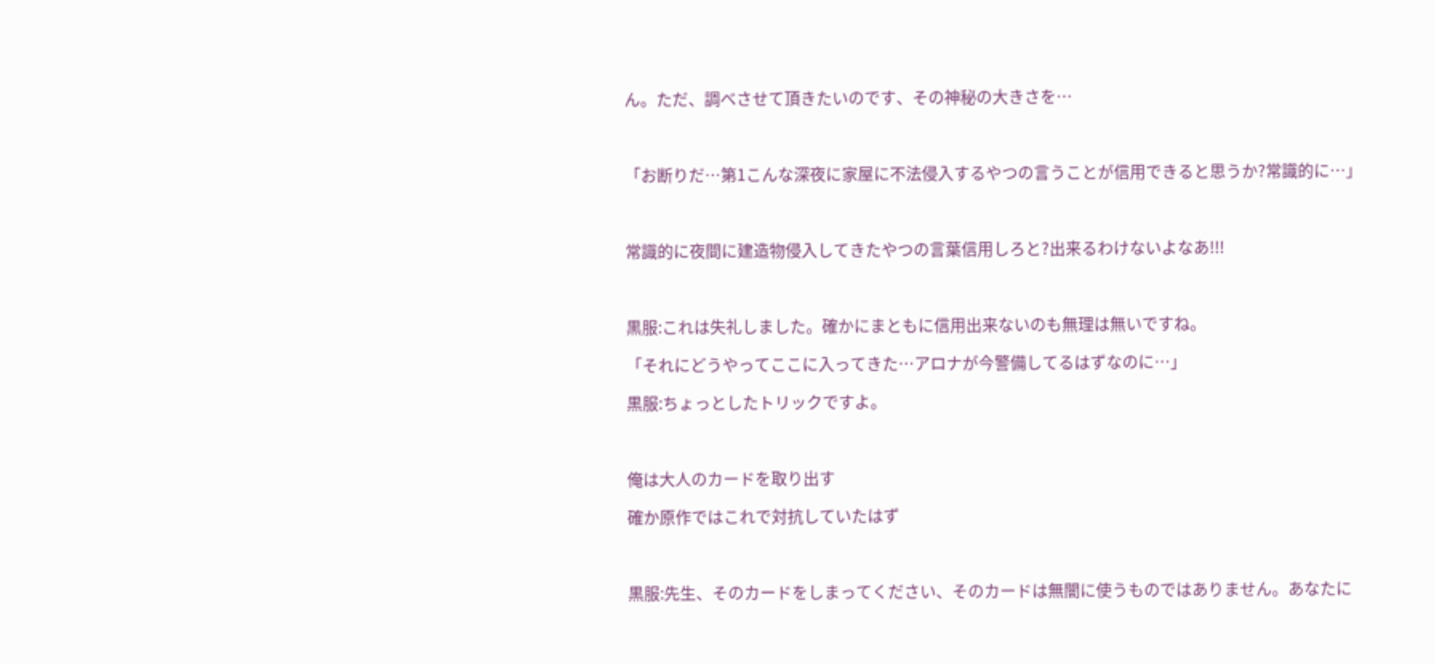ん。ただ、調べさせて頂きたいのです、その神秘の大きさを…



「お断りだ…第1こんな深夜に家屋に不法侵入するやつの言うことが信用できると思うか?常識的に…」



常識的に夜間に建造物侵入してきたやつの言葉信用しろと?出来るわけないよなあ!!!



黒服:これは失礼しました。確かにまともに信用出来ないのも無理は無いですね。

「それにどうやってここに入ってきた…アロナが今警備してるはずなのに…」

黒服:ちょっとしたトリックですよ。



俺は大人のカードを取り出す

確か原作ではこれで対抗していたはず



黒服:先生、そのカードをしまってください、そのカードは無闇に使うものではありません。あなたに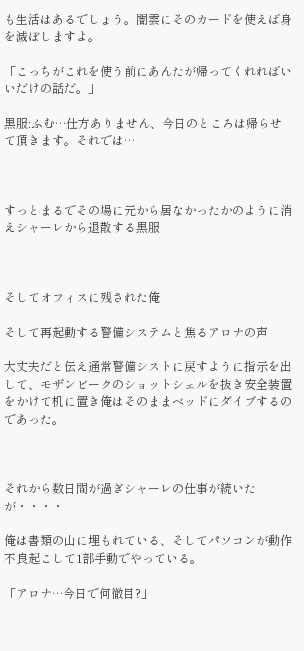も生活はあるでしょう。闇雲にそのカードを使えば身を滅ぼしますよ。

「こっちがこれを使う前にあんたが帰ってくれればいいだけの話だ。」

黒服:ふむ…仕方ありません、今日のところは帰らせて頂きます。それでは…



すっとまるでその場に元から居なかったかのように消えシャーレから退散する黒服



そしてオフィスに残された俺

そして再起動する警備システムと焦るアロナの声

大丈夫だと伝え通常警備シストに戻すように指示を出して、モザンビークのショットシェルを抜き安全装置をかけて机に置き俺はそのままベッドにダイブするのであった。



それから数日間が過ぎシャーレの仕事が続いたが・・・・

俺は書類の山に埋もれている、そしてパソコンが動作不良起こして1部手動でやっている。

「アロナ…今日で何徹目?」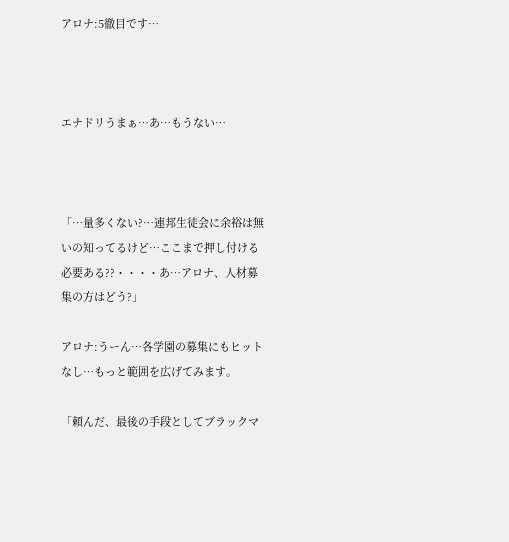アロナ:5徹目です…



エナドリうまぁ…あ…もうない…



「…量多くない?…連邦生徒会に余裕は無いの知ってるけど…ここまで押し付ける必要ある??・・・・あ…アロナ、人材募集の方はどう?」

アロナ:うーん…各学園の募集にもヒットなし…もっと範囲を広げてみます。

「頼んだ、最後の手段としてブラックマ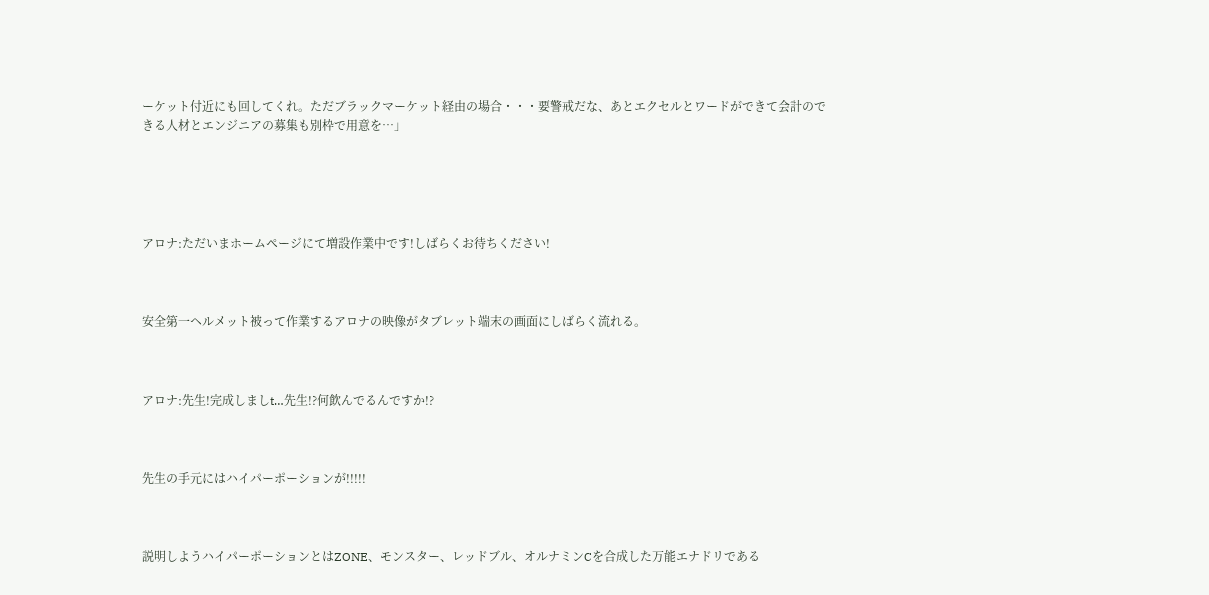ーケット付近にも回してくれ。ただブラックマーケット経由の場合・・・要警戒だな、あとエクセルとワードができて会計のできる人材とエンジニアの募集も別枠で用意を…」





アロナ:ただいまホームページにて増設作業中です!しばらくお待ちください!



安全第一ヘルメット被って作業するアロナの映像がタブレット端末の画面にしばらく流れる。



アロナ:先生!完成しましt…先生!?何飲んでるんですか!?



先生の手元にはハイパーポーションが!!!!!



説明しようハイパーポーションとはZONE、モンスター、レッドブル、オルナミンCを合成した万能エナドリである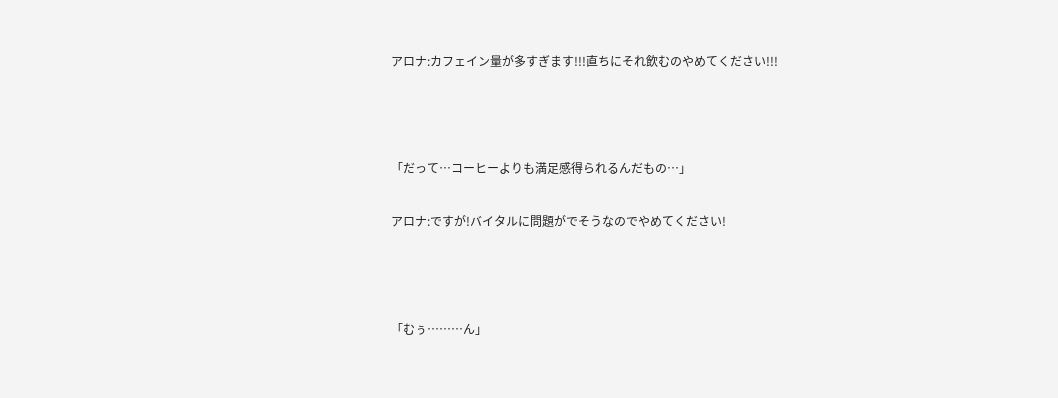アロナ:カフェイン量が多すぎます!!!直ちにそれ飲むのやめてください!!!



「だって…コーヒーよりも満足感得られるんだもの…」

アロナ:ですが!バイタルに問題がでそうなのでやめてください!



「むぅ………ん」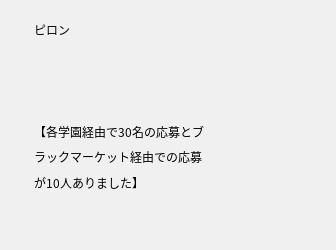ピロン



【各学園経由で30名の応募とブラックマーケット経由での応募が10人ありました】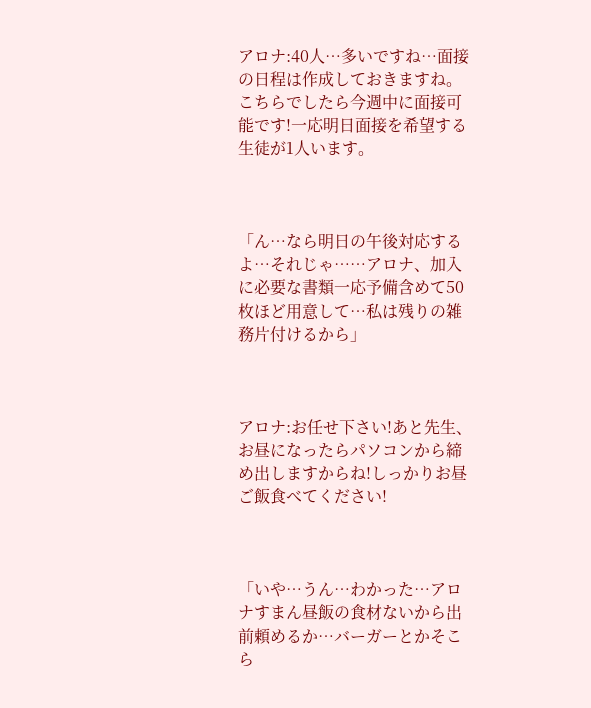アロナ:40人…多いですね…面接の日程は作成しておきますね。こちらでしたら今週中に面接可能です!一応明日面接を希望する生徒が1人います。



「ん…なら明日の午後対応するよ…それじゃ……アロナ、加入に必要な書類一応予備含めて50枚ほど用意して…私は残りの雑務片付けるから」



アロナ:お任せ下さい!あと先生、お昼になったらパソコンから締め出しますからね!しっかりお昼ご飯食べてください!



「いや…うん…わかった…アロナすまん昼飯の食材ないから出前頼めるか…バーガーとかそこら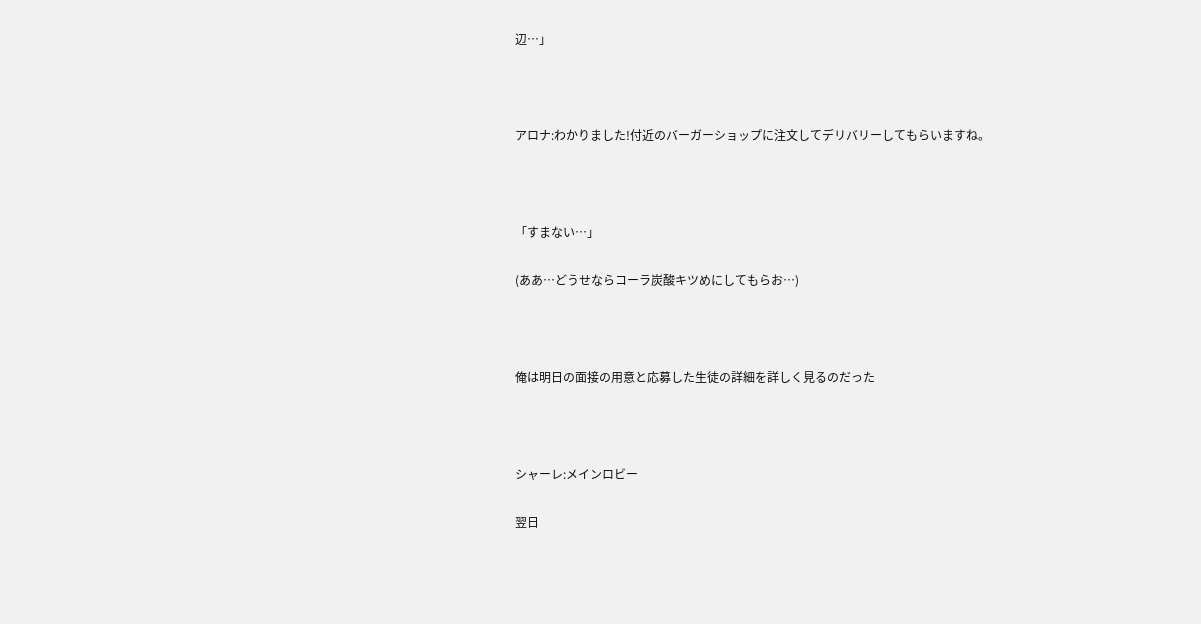辺…」



アロナ:わかりました!付近のバーガーショップに注文してデリバリーしてもらいますね。



「すまない…」

(ああ…どうせならコーラ炭酸キツめにしてもらお…)



俺は明日の面接の用意と応募した生徒の詳細を詳しく見るのだった



シャーレ:メインロビー

翌日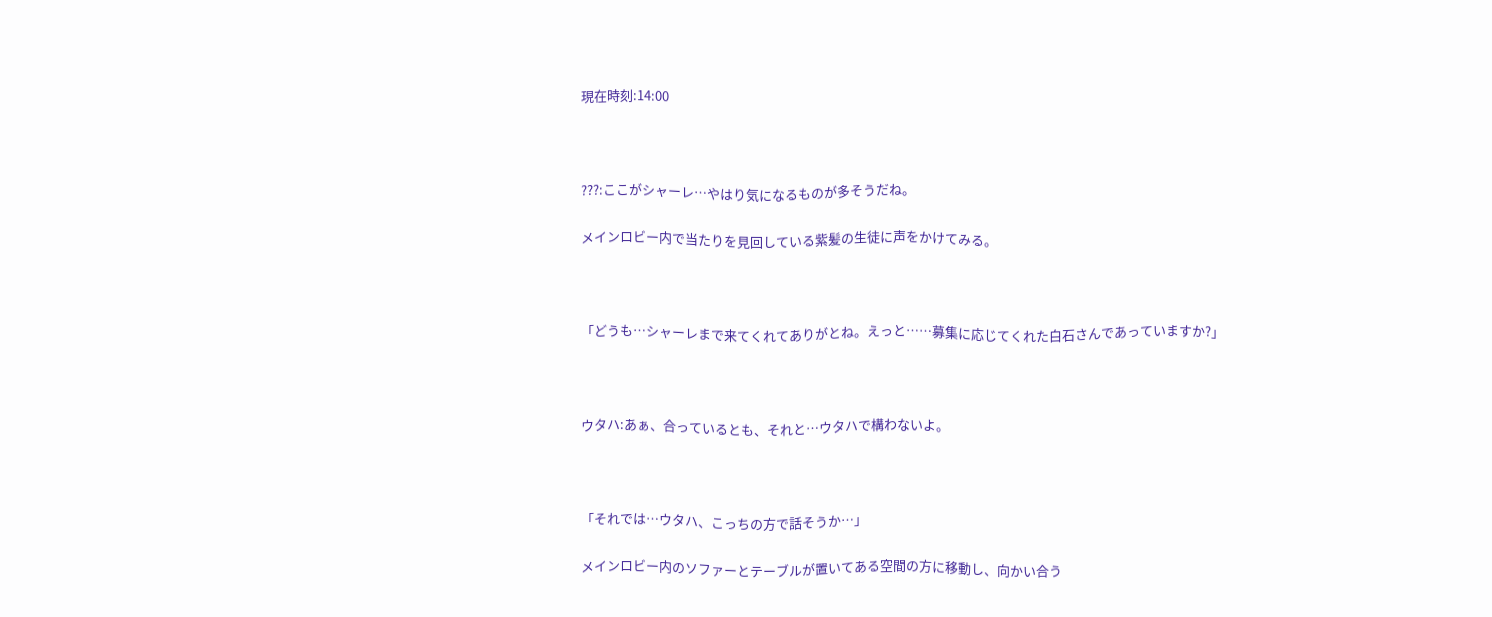現在時刻:14:00



???:ここがシャーレ…やはり気になるものが多そうだね。

メインロビー内で当たりを見回している紫髪の生徒に声をかけてみる。



「どうも…シャーレまで来てくれてありがとね。えっと……募集に応じてくれた白石さんであっていますか?」



ウタハ:あぁ、合っているとも、それと…ウタハで構わないよ。



「それでは…ウタハ、こっちの方で話そうか…」

メインロビー内のソファーとテーブルが置いてある空間の方に移動し、向かい合う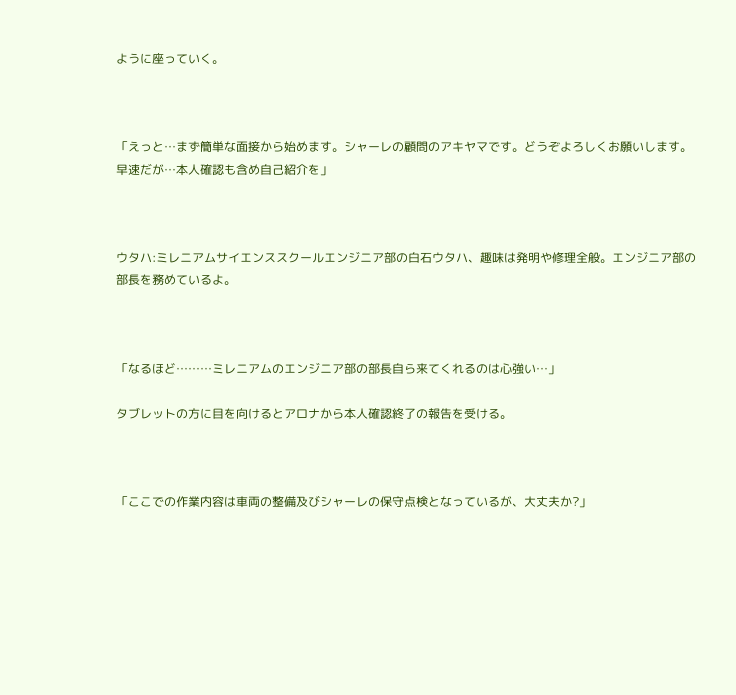ように座っていく。



「えっと…まず簡単な面接から始めます。シャーレの顧問のアキヤマです。どうぞよろしくお願いします。早速だが…本人確認も含め自己紹介を」



ウタハ:ミレニアムサイエンススクールエンジニア部の白石ウタハ、趣味は発明や修理全般。エンジニア部の部長を務めているよ。



「なるほど………ミレニアムのエンジニア部の部長自ら来てくれるのは心強い…」

タブレットの方に目を向けるとアロナから本人確認終了の報告を受ける。



「ここでの作業内容は車両の整備及びシャーレの保守点検となっているが、大丈夫か?」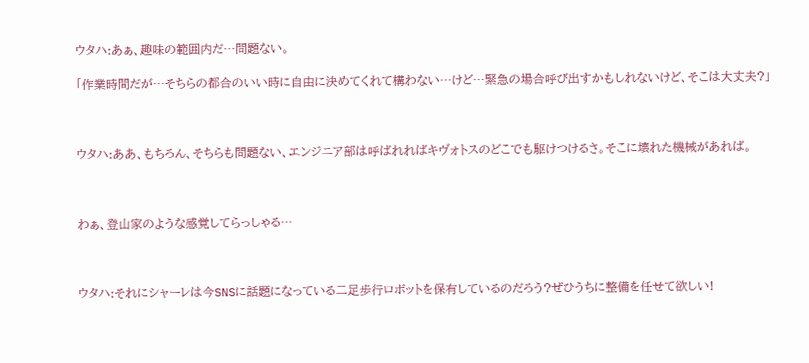ウタハ:あぁ、趣味の範囲内だ…問題ない。

「作業時間だが…そちらの都合のいい時に自由に決めてくれて構わない…けど…緊急の場合呼び出すかもしれないけど、そこは大丈夫?」



ウタハ:ああ、もちろん、そちらも問題ない、エンジニア部は呼ばれればキヴォトスのどこでも駆けつけるさ。そこに壊れた機械があれば。



わぁ、登山家のような感覚してらっしゃる…



ウタハ:それにシャーレは今SNSに話題になっている二足歩行ロボットを保有しているのだろう?ぜひうちに整備を任せて欲しい!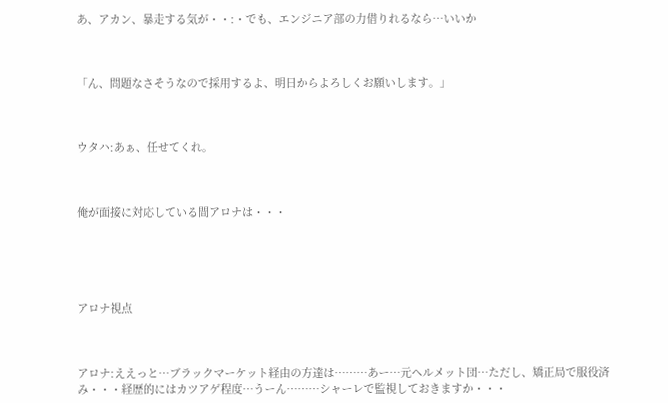あ、アカン、暴走する気が・・:・でも、エンジニア部の力借りれるなら…いいか



「ん、問題なさそうなので採用するよ、明日からよろしくお願いします。」



ウタハ:あぁ、任せてくれ。



俺が面接に対応している間アロナは・・・





アロナ視点



アロナ:ええっと…ブラックマーケット経由の方達は………あー…元ヘルメット団…ただし、矯正局で服役済み・・・経歴的にはカツアゲ程度…うーん………シャーレで監視しておきますか・・・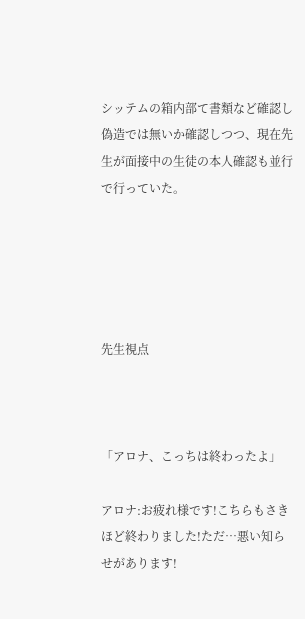シッテムの箱内部て書類など確認し偽造では無いか確認しつつ、現在先生が面接中の生徒の本人確認も並行で行っていた。





先生視点



「アロナ、こっちは終わったよ」

アロナ:お疲れ様です!こちらもさきほど終わりました!ただ…悪い知らせがあります!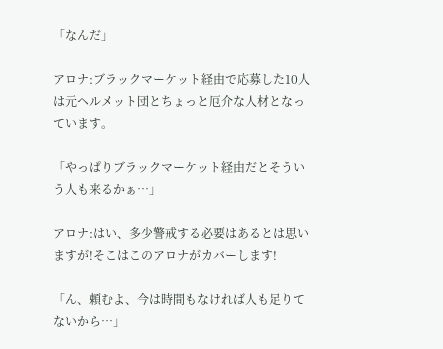「なんだ」

アロナ:ブラックマーケット経由で応募した10人は元ヘルメット団とちょっと厄介な人材となっています。

「やっぱりブラックマーケット経由だとそういう人も来るかぁ…」

アロナ:はい、多少警戒する必要はあるとは思いますが!そこはこのアロナがカバーします!

「ん、頼むよ、今は時間もなければ人も足りてないから…」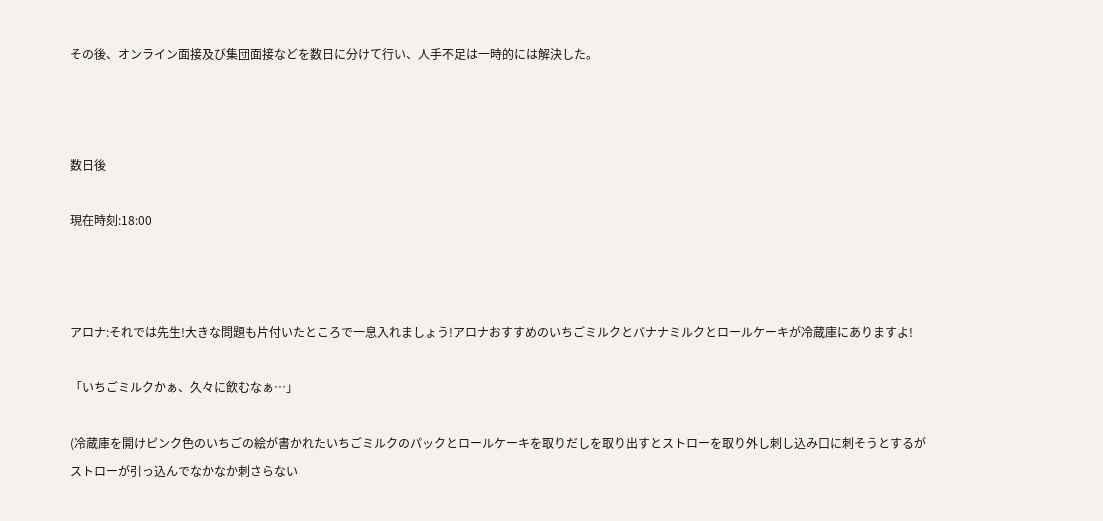その後、オンライン面接及び集団面接などを数日に分けて行い、人手不足は一時的には解決した。



数日後

現在時刻:18:00



アロナ:それでは先生!大きな問題も片付いたところで一息入れましょう!アロナおすすめのいちごミルクとバナナミルクとロールケーキが冷蔵庫にありますよ!

「いちごミルクかぁ、久々に飲むなぁ…」

(冷蔵庫を開けピンク色のいちごの絵が書かれたいちごミルクのパックとロールケーキを取りだしを取り出すとストローを取り外し刺し込み口に刺そうとするがストローが引っ込んでなかなか刺さらない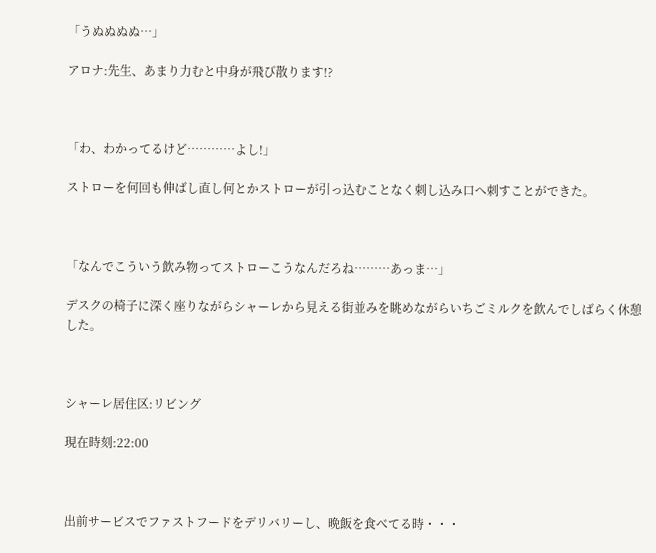「うぬぬぬぬ…」

アロナ:先生、あまり力むと中身が飛び散ります!?



「わ、わかってるけど…………よし!」

ストローを何回も伸ばし直し何とかストローが引っ込むことなく刺し込み口へ刺すことができた。



「なんでこういう飲み物ってストローこうなんだろね………あっま…」

デスクの椅子に深く座りながらシャーレから見える街並みを眺めながらいちごミルクを飲んでしばらく休憩した。



シャーレ居住区:リビング

現在時刻:22:00



出前サービスでファストフードをデリバリーし、晩飯を食べてる時・・・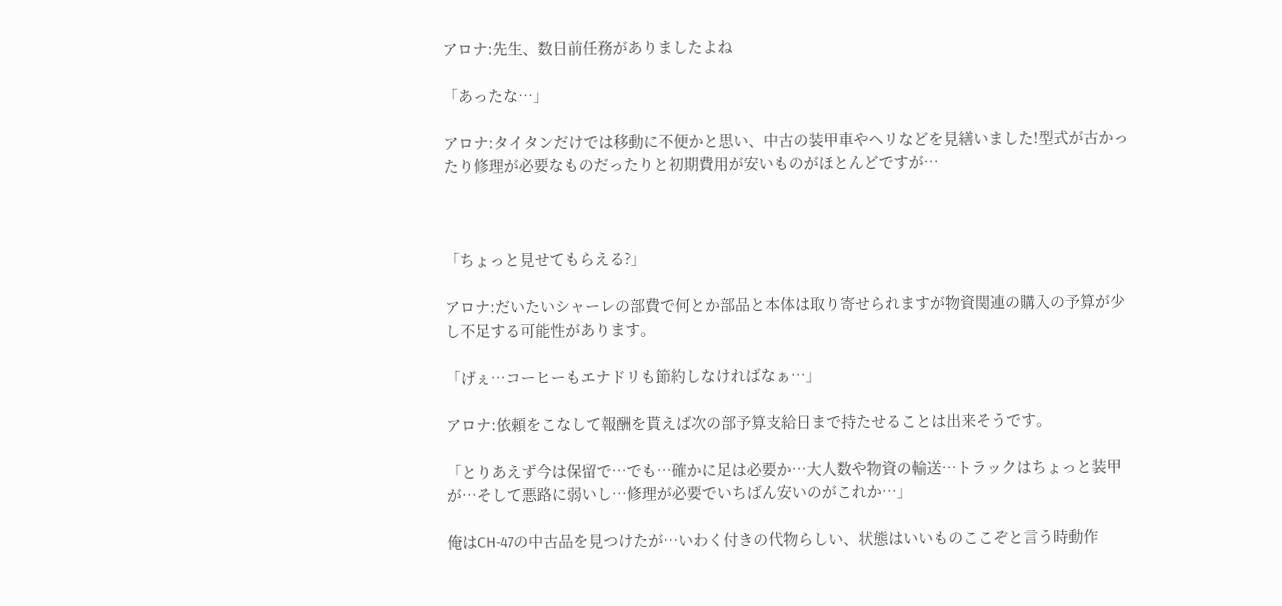アロナ:先生、数日前任務がありましたよね

「あったな…」

アロナ:タイタンだけでは移動に不便かと思い、中古の装甲車やヘリなどを見繕いました!型式が古かったり修理が必要なものだったりと初期費用が安いものがほとんどですが…



「ちょっと見せてもらえる?」

アロナ:だいたいシャーレの部費で何とか部品と本体は取り寄せられますが物資関連の購入の予算が少し不足する可能性があります。

「げぇ…コーヒーもエナドリも節約しなければなぁ…」

アロナ:依頼をこなして報酬を貰えば次の部予算支給日まで持たせることは出来そうです。

「とりあえず今は保留で…でも…確かに足は必要か…大人数や物資の輸送…トラックはちょっと装甲が…そして悪路に弱いし…修理が必要でいちばん安いのがこれか…」

俺はCH-47の中古品を見つけたが…いわく付きの代物らしい、状態はいいものここぞと言う時動作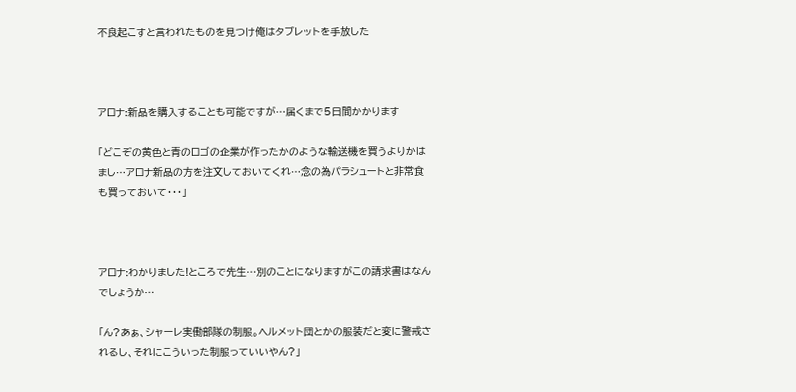不良起こすと言われたものを見つけ俺はタブレットを手放した



アロナ:新品を購入することも可能ですが…届くまで5日間かかります

「どこぞの黄色と青のロゴの企業が作ったかのような輸送機を買うよりかはまし…アロナ新品の方を注文しておいてくれ…念の為パラシュートと非常食も買っておいて・・・」



アロナ:わかりました!ところで先生…別のことになりますがこの請求書はなんでしょうか…

「ん?あぁ、シャーレ実働部隊の制服。ヘルメット団とかの服装だと変に警戒されるし、それにこういった制服っていいやん?」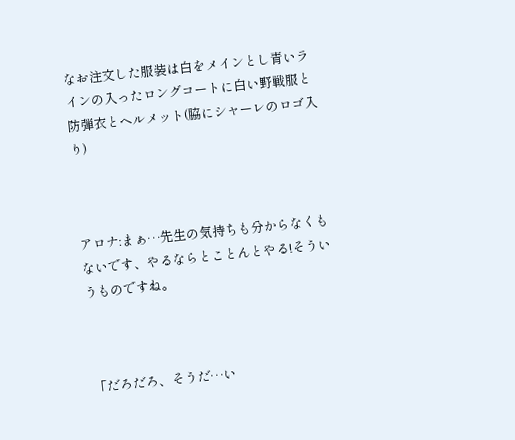なお注文した服装は白をメインとし青いラインの入ったロングコートに白い野戦服と防弾衣とヘルメット(脇にシャーレのロゴ入り)



アロナ:まぁ…先生の気持ちも分からなくもないです、やるならとことんとやる!そういうものですね。



「だろだろ、そうだ…い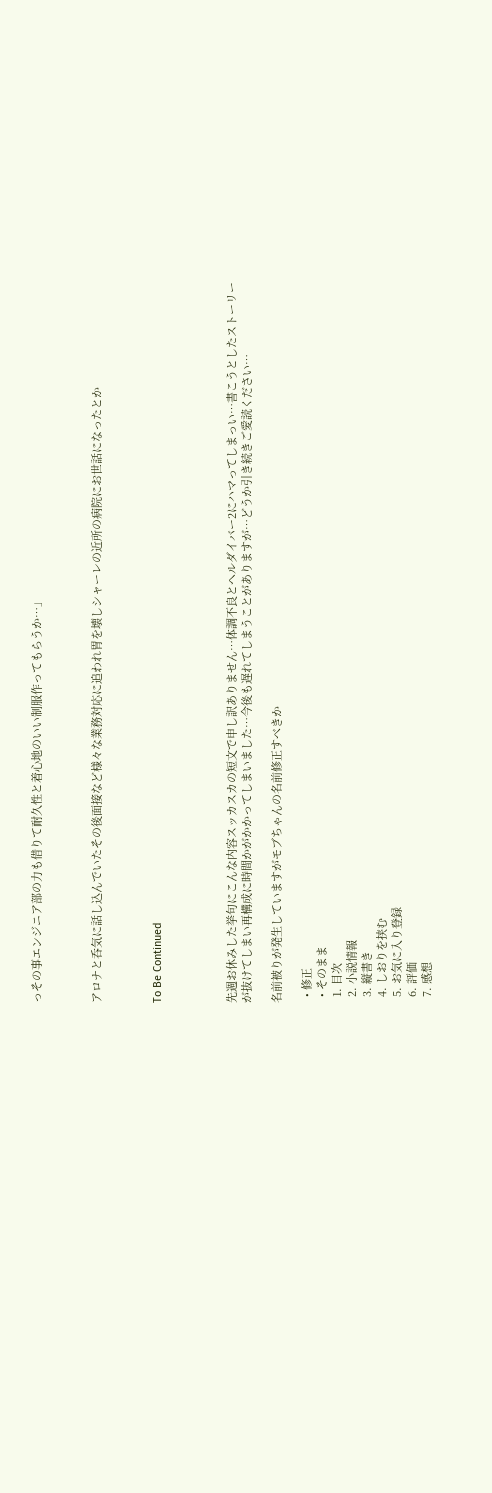っその事エンジニア部の力も借りて耐久性と着心地のいい制服作ってもらうか…」



アロナと呑気に話し込んでいたその後面接など様々な業務対応に追われ胃を壊しシャーレの近所の病院にお世話になったとか



To Be Continued




先週お休みした挙句にこんな内容スッカスカの短文で申し訳ありません…体調不良とヘルダイバー2にハマってしまっい…書こうとしたストーリーが抜けてしまい再構成に時間かがかかってしまいました…今後も遅れてしまうことがありますが…どうか引き続きご愛読ください…

名前被りが発生していますがモブちゃんの名前修正すべきか

  • 修正
  • そのまま
  1. 目次
  2. 小説情報
  3. 縦書き
  4. しおりを挟む
  5. お気に入り登録
  6. 評価
  7. 感想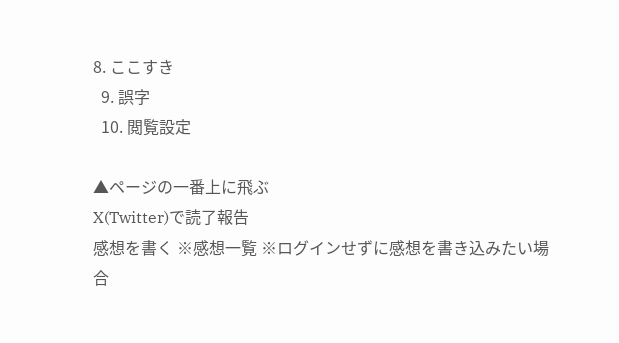8. ここすき
  9. 誤字
  10. 閲覧設定

▲ページの一番上に飛ぶ
X(Twitter)で読了報告
感想を書く ※感想一覧 ※ログインせずに感想を書き込みたい場合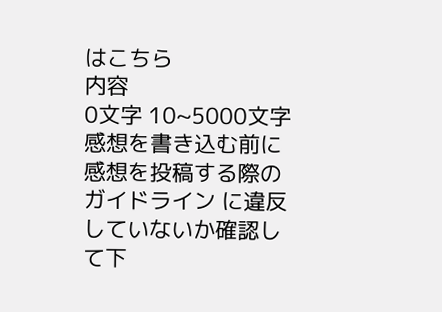はこちら
内容
0文字 10~5000文字
感想を書き込む前に 感想を投稿する際のガイドライン に違反していないか確認して下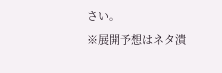さい。
※展開予想はネタ潰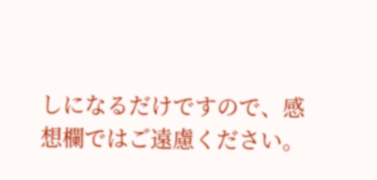しになるだけですので、感想欄ではご遠慮ください。